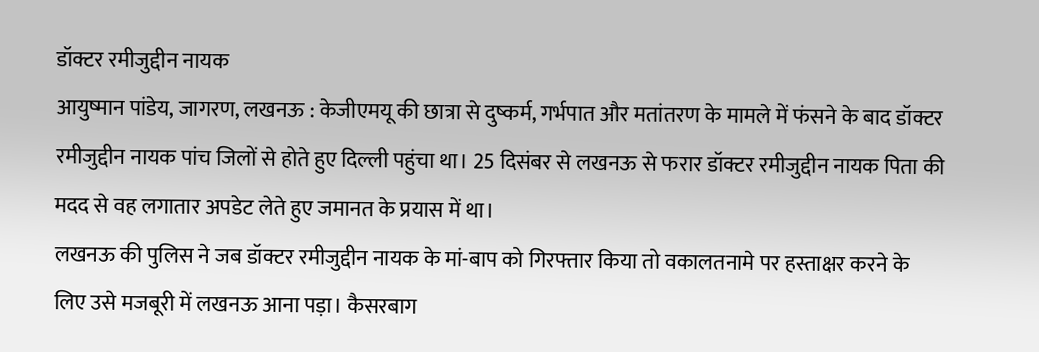डॉक्टर रमीजुद्दीन नायक
आयुष्मान पांडेय, जागरण, लखनऊ : केजीएमयू की छात्रा से दुष्कर्म, गर्भपात और मतांतरण के मामले में फंसने के बाद डॉक्टर रमीजुद्दीन नायक पांच जिलों से होते हुए दिल्ली पहुंचा था। 25 दिसंबर से लखनऊ से फरार डॉक्टर रमीजुद्दीन नायक पिता की मदद से वह लगातार अपडेट लेते हुए जमानत के प्रयास में था।
लखनऊ की पुलिस ने जब डॉक्टर रमीजुद्दीन नायक के मां-बाप को गिरफ्तार किया तो वकालतनामे पर हस्ताक्षर करने के लिए उसे मजबूरी में लखनऊ आना पड़ा। कैसरबाग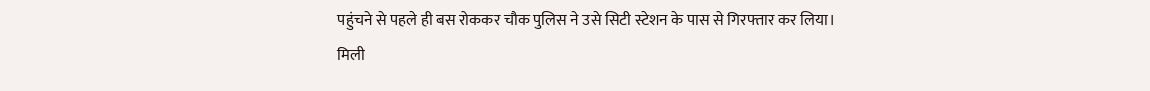पहुंचने से पहले ही बस रोककर चौक पुलिस ने उसे सिटी स्टेशन के पास से गिरफ्तार कर लिया।
मिली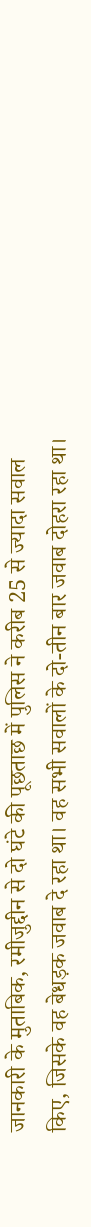जानकारी के मुताबिक, रमीजुद्दीन से दो घंटे की पूछताछ में पुलिस ने करीब 25 से ज्यादा सवाल किए, जिसके वह बेधड़क जवाब दे रहा था। वह सभी सवालों के दो-तीन बार जवाब दोहरा रहा था।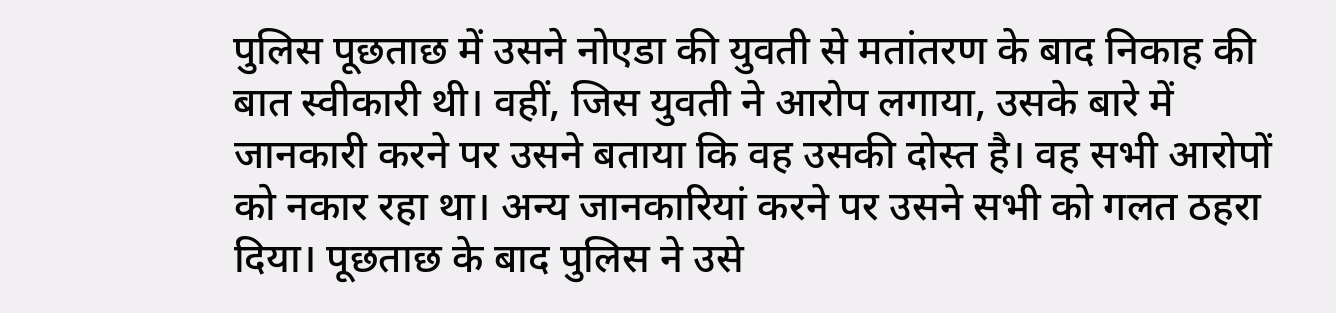पुलिस पूछताछ में उसने नोएडा की युवती से मतांतरण के बाद निकाह की बात स्वीकारी थी। वहीं, जिस युवती ने आरोप लगाया, उसके बारे में जानकारी करने पर उसने बताया कि वह उसकी दोस्त है। वह सभी आरोपों को नकार रहा था। अन्य जानकारियां करने पर उसने सभी को गलत ठहरा दिया। पूछताछ के बाद पुलिस ने उसे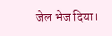जेल भेज दिया।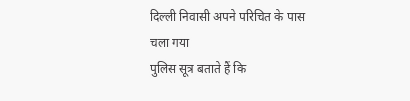दिल्ली निवासी अपने परिचित के पास चला गया
पुलिस सूत्र बताते हैं कि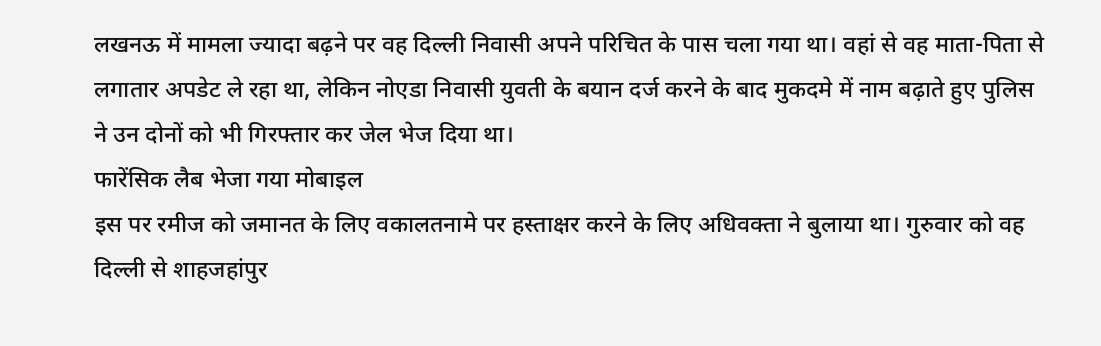लखनऊ में मामला ज्यादा बढ़ने पर वह दिल्ली निवासी अपने परिचित के पास चला गया था। वहां से वह माता-पिता से लगातार अपडेट ले रहा था, लेकिन नोएडा निवासी युवती के बयान दर्ज करने के बाद मुकदमे में नाम बढ़ाते हुए पुलिस ने उन दोनों को भी गिरफ्तार कर जेल भेज दिया था।
फारेंसिक लैब भेजा गया मोबाइल
इस पर रमीज को जमानत के लिए वकालतनामे पर हस्ताक्षर करने के लिए अधिवक्ता ने बुलाया था। गुरुवार को वह दिल्ली से शाहजहांपुर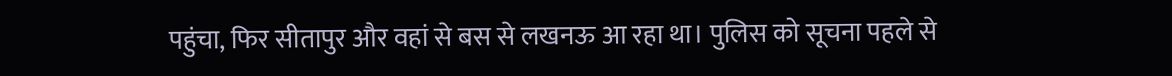पहुंचा, फिर सीतापुर और वहां से बस से लखनऊ आ रहा था। पुलिस को सूचना पहले से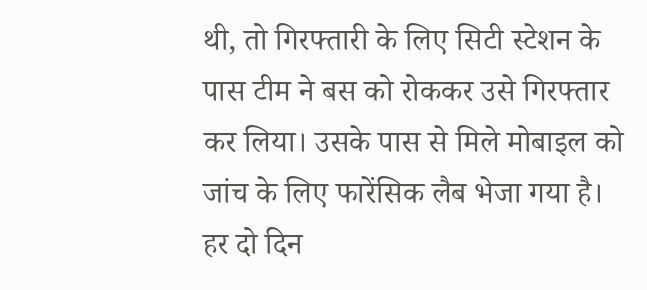थी, तो गिरफ्तारी के लिए सिटी स्टेशन के पास टीम ने बस को रोककर उसे गिरफ्तार कर लिया। उसके पास से मिले मोबाइल को जांच के लिए फारेंसिक लैब भेजा गया है।
हर दो दिन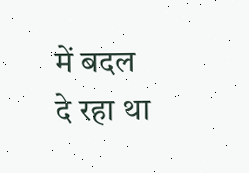में बदल दे रहा था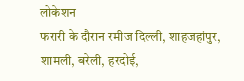लोकेशन
फरारी के दौरान रमीज दिल्ली, शाहजहांपुर, शामली, बरेली, हरदोई,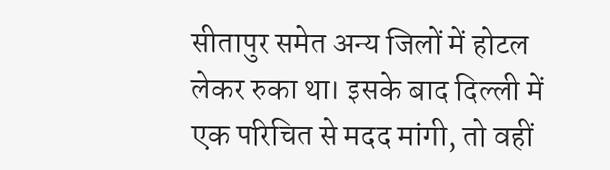सीतापुर समेत अन्य जिलों में होटल लेकर रुका था। इसके बाद दिल्ली में एक परिचित से मदद मांगी, तो वहीं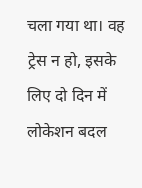चला गया था। वह ट्रेस न हो, इसके लिए दो दिन में लोकेशन बदल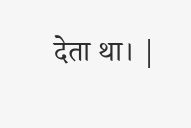देता था। |